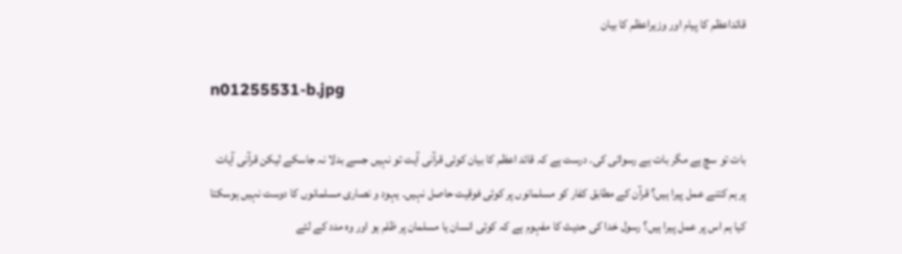قائداعظم کا پیام اور وزیراعظم کا بیان

n01255531-b.jpg

بات تو سچ ہے مگر بات ہے رسوائی کی۔ درست ہے کہ قائد اعظم کا بیان کوئی قرآنی آیت تو نہیں جسے بدلا نہ جاسکے لیکن قرآنی آیات پر ہم کتنے عمل پیرا ہیں؟ قرآن کے مطابق کفار کو مسلمانوں پر کوئی فوقیت حاصل نہیں۔ یہود و نصاری مسلمانوں کا دوست نہیں ہوسکتا کیا ہم اس پر عمل پیرا ہیں؟ رسول خدا کی حدیث کا مفہوم ہے کہ کوئی انسان یا مسلمان پر ظلم ہو اور وہ مدد کے لئے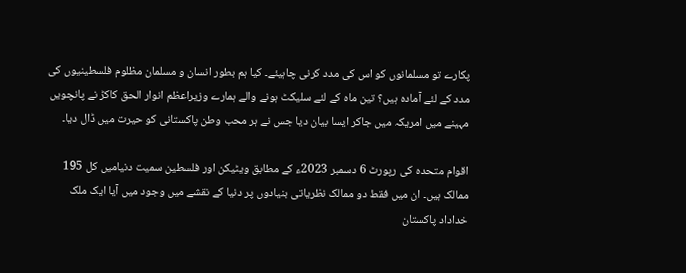پکارے تو مسلمانوں کو اس کی مدد کرنی چاہیئے۔ کیا ہم بطور انسان و مسلمان مظلوم فلسطینیوں کی مدد کے لئے آمادہ ہیں؟ تین ماہ کے لئے سلیکٹ ہونے والے ہمارے وزیراعظم انوار الحق کاکڑ نے پانچویں مہینے میں امریکہ میں جاکر ایسا بیان دیا جس نے ہر محب وطن پاکستانی کو حیرت میں ڈال دیا۔

اقوام متحدہ کی رپورٹ 6 دسمبر 2023ء کے مطابق ویٹیکن اور فلسطین سمیت دنیامیں کل 195 ممالک ہیں۔ ان میں فقط دو ممالک نظریاتی بنیادوں پر دنیا کے نقشے میں وجود میں آیا ایک ملک خداداد پاکستان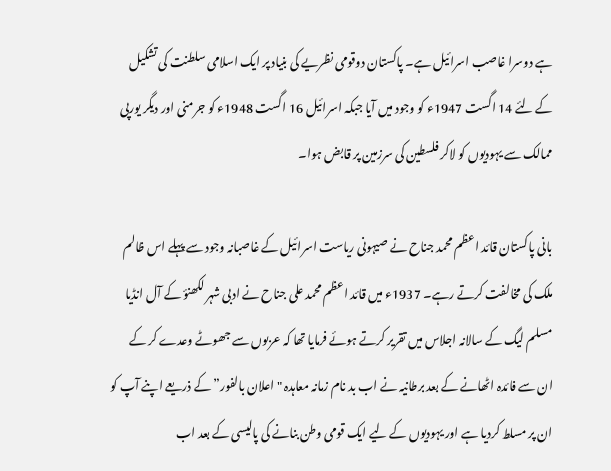ہے دوسرا غاصب اسرائیل ہے۔ پاکستان دوقومی نظریے کی بنیاد پر ایک اسلامی سلطنت کی تشکیل کے لئے 14 اگست 1947ء کو وجود میں آیا جبکہ اسرائیل 16 اگست 1948ء کو جرمنی اور دیگر یورپی ممالک سے یہودیوں کو لاکر فلسطین کی سرزمین پر قابض ہوا۔

بانی پاکستان قائد اعظم محمد جناح نے صیہونی ریاست اسرائیل کے غاصبانہ وجود سے پہلے اس ظالم ملک کی مخالفت کرتے رہے۔ 1937ء میں قائد اعظم محمد علی جناح نے ادبی شہر لکھنؤ کے آل انڈیا مسلم لیگ کے سالانہ اجلاس میں تقریر کرتے ہوئے فرمایا تھا کہ عربوں سے جھوٹے وعدے کر کے ان سے فائدہ اٹھانے کے بعد برطانیہ نے اب بد نام زمانہ معاہدہ "اعلان بالفور” کے ذریعے اپنے آپ کو ان پر مسلط کردیا ہے اور یہودیوں کے لیے ایک قومی وطن بنانے کی پالیسی کے بعد اب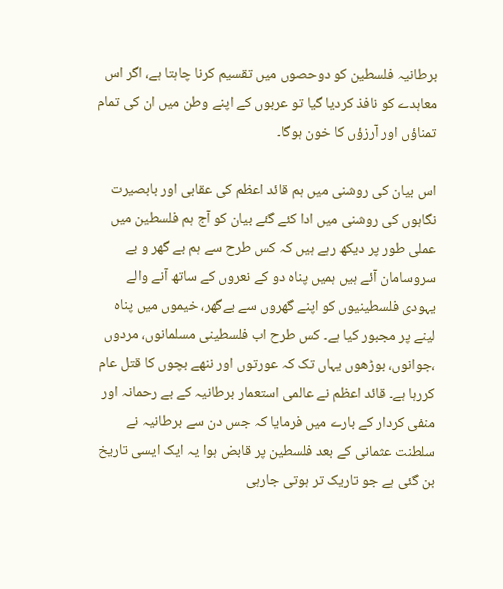برطانیہ فلسطین کو دوحصوں میں تقسیم کرنا چاہتا ہے، اگر اس معاہدے کو نافذ کردیا گیا تو عربوں کے اپنے وطن میں ان کی تمام تمناؤں اور آرزؤں کا خون ہوگا۔

اس بیان کی روشنی میں ہم قائد اعظم کی عقابی اور بابصیرت نگاہوں کی روشنی میں ادا کئے گئے بیان کو آج ہم فلسطین میں عملی طور پر دیکھ رہے ہیں کہ کس طرح سے ہم بے گھر و بے سروسامان آئے ہیں ہمیں پناہ دو کے نعروں کے ساتھ آنے والے یہودی فلسطینیوں کو اپنے گھروں سے بےگھر، خیموں میں پناہ لینے پر مجبور کیا ہے۔ کس طرح اب فلسطینی مسلمانوں، مردوں ،جوانوں، بوڑھوں یہاں تک کہ عورتوں اور ننھے بچوں کا قتل عام کررہا ہے۔ قائد اعظم نے عالمی استعمار برطانیہ کے بے رحمانہ اور منفی کردار کے بارے میں فرمایا کہ جس دن سے برطانیہ نے سلطنت عثمانی کے بعد فلسطین پر قابض ہوا یہ ایک ایسی تاریخ بن گئی ہے جو تاریک تر ہوتی جارہی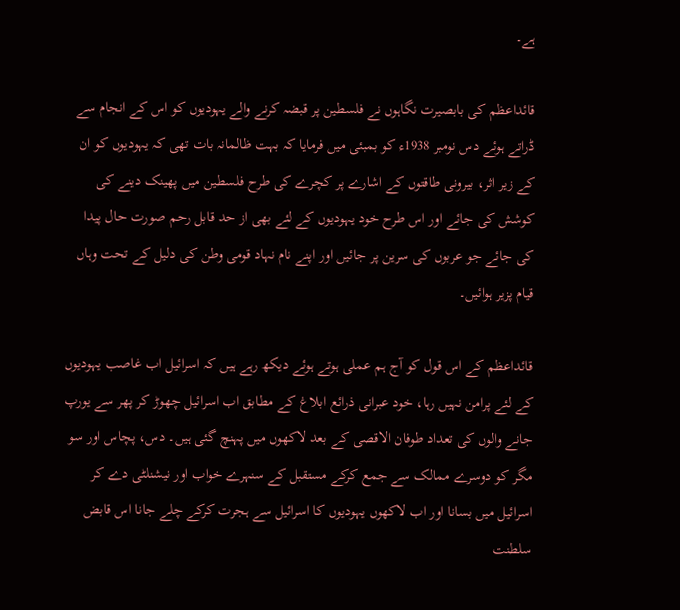ہے۔

قائداعظم کی بابصیرت نگاہوں نے فلسطین پر قبضہ کرنے والے یہودیوں کو اس کے انجام سے ڈراتے ہوئے دس نومبر 1938ء کو بمبئی میں فرمایا کہ بہت ظالمانہ بات تھی کہ یہودیوں کو ان کے زیر اثر، بیرونی طاقتوں کے اشارے پر کچرے کی طرح فلسطین میں پھینک دینے کی کوشش کی جائے اور اس طرح خود یہودیوں کے لئے بھی از حد قابل رحم صورت حال پیدا کی جائے جو عربوں کی سرین پر جائیں اور اپنے نام نہاد قومی وطن کی دلیل کے تحت وہاں قیام پزیر ہوائیں۔

قائداعظم کے اس قول کو آج ہم عملی ہوتے ہوئے دیکھ رہے ہیں کہ اسرائیل اب غاصب یہودیوں کے لئے پرامن نہیں رہا، خود عبرانی ذرائع ابلاغ کے مطابق اب اسرائیل چھوڑ کر پھر سے یورپ جانے والوں کی تعداد طوفان الاقصی کے بعد لاکھوں میں پہنچ گئی ہیں۔ دس، پچاس اور سو مگر کو دوسرے ممالک سے جمع کرکے مستقبل کے سنہرے خواب اور نیشنلٹی دے کر اسرائیل میں بسانا اور اب لاکھوں یہودیوں کا اسرائیل سے ہجرت کرکے چلے جانا اس قابض سلطنت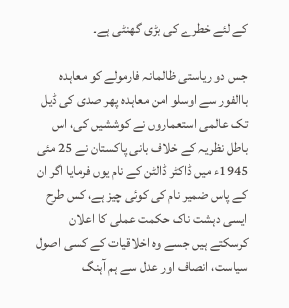کے لئے خطرے کی بڑی گھنٹی ہے۔

جس دو ریاستی ظالمانہ فارمولے کو معاہدہ باالفور سے اوسلو امن معاہدہ پھر صدی کی ڈیل تک عالمی استعماروں نے کوششیں کی، اس باطل نظریہ کے خلاف بانی پاکستان نے 25 مئی 1945ء میں ڈاکٹر ڈالٹن کے نام یوں فرمایا اگر ان کے پاس ضمیر نام کی کوئی چیز ہے، کس طرح ایسی دہشت ناک حکمت عملی کا اعلان کرسکتے ہیں جسے وہ اخلاقیات کے کسی اصول سیاست، انصاف اور عدل سے ہم آہنگ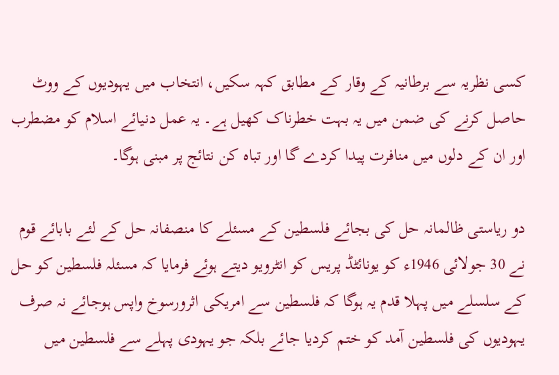کسی نظریہ سے برطانیہ کے وقار کے مطابق کہہ سکیں، انتخاب میں یہودیوں کے ووٹ حاصل کرنے کی ضمن میں یہ بہت خطرناک کھیل ہے۔ یہ عمل دنیائے اسلام کو مضطرب اور ان کے دلوں میں منافرت پیدا کردے گا اور تباہ کن نتائج پر مبنی ہوگا۔

دو ریاستی ظالمانہ حل کی بجائے فلسطین کے مسئلے کا منصفانہ حل کے لئے بابائے قوم نے 30 جولائی 1946ء کو یونائٹڈ پریس کو انٹرویو دیتے ہوئے فرمایا کہ مسئلہ فلسطین کو حل کے سلسلے میں پہلا قدم یہ ہوگا کہ فلسطین سے امریکی اثرورسوخ واپس ہوجائے نہ صرف یہودیوں کی فلسطین آمد کو ختم کردیا جائے بلکہ جو یہودی پہلے سے فلسطین میں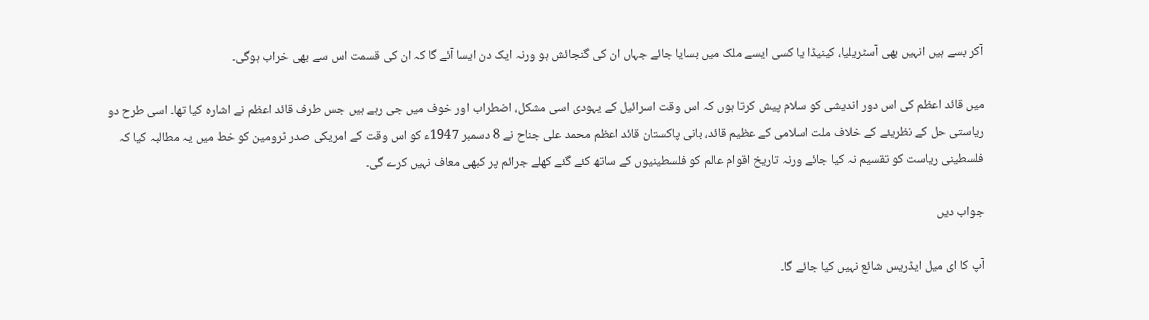آکر بسے ہیں انہیں بھی آسٹریلیا، کینیڈا یا کسی ایسے ملک میں بسایا جائے جہاں ان کی گنجائش ہو ورنہ ایک دن ایسا آئے گا کہ ان کی قسمت اس سے بھی خراب ہوگی۔

میں قائد اعظم کی اس دور اندیشی کو سلام پیش کرتا ہوں کہ اس وقت اسرائیل کے یہودی اسی مشکل، اضطراب اور خوف میں جی رہے ہیں جس طرف قائد اعظم نے اشارہ کیا تھا۔ اسی طرح دو ریاستی حل کے نظریئے کے خلاف ملت اسلامی کے عظیم قائد، بانی پاکستان قائد اعظم محمد علی جناح نے 8 دسمبر 1947ء کو اس وقت کے امریکی صدر ٹرومین کو خط میں یہ مطالبہ کیا کہ فلسطینی ریاست کو تقسیم نہ کیا جائے ورنہ تاریخ اقوام عالم کو فلسطینیوں کے ساتھ کئے گئے کھلے جرائم پر کبھی معاف نہیں کرے گی۔

جواب دیں

آپ کا ای میل ایڈریس شائع نہیں کیا جائے گا۔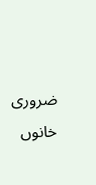ضروری خانوں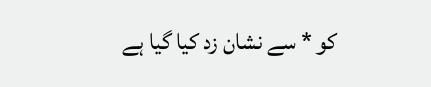کو * سے نشان زد کیا گیا ہے